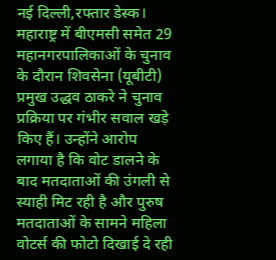नई दिल्ली,रफ्तार डेस्क। महाराष्ट्र में बीएमसी समेत 29 महानगरपालिकाओं के चुनाव के दौरान शिवसेना (यूबीटी) प्रमुख उद्धव ठाकरे ने चुनाव प्रक्रिया पर गंभीर सवाल खड़े किए हैं। उन्होंने आरोप लगाया है कि वोट डालने के बाद मतदाताओं की उंगली से स्याही मिट रही है और पुरुष मतदाताओं के सामने महिला वोटर्स की फोटो दिखाई दे रही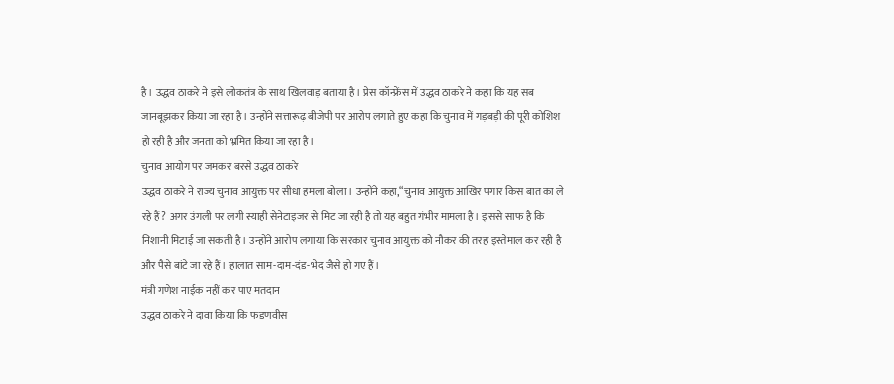है। उद्धव ठाकरे ने इसे लोकतंत्र के साथ खिलवाड़ बताया है। प्रेस कॉन्फ्रेंस में उद्धव ठाकरे ने कहा कि यह सब जानबूझकर किया जा रहा है। उन्होंने सत्तारूढ़ बीजेपी पर आरोप लगाते हुए कहा कि चुनाव में गड़बड़ी की पूरी कोशिश हो रही है और जनता को भ्रमित किया जा रहा है।
चुनाव आयोग पर जमकर बरसे उद्धव ठाकरे
उद्धव ठाकरे ने राज्य चुनाव आयुक्त पर सीधा हमला बोला। उन्होंने कहा,“चुनाव आयुक्त आखिर पगार किस बात का ले रहे हैं? अगर उंगली पर लगी स्याही सेनेटाइजर से मिट जा रही है तो यह बहुत गंभीर मामला है। इससे साफ है कि निशानी मिटाई जा सकती है। उन्होंने आरोप लगाया कि सरकार चुनाव आयुक्त को नौकर की तरह इस्तेमाल कर रही है और पैसे बांटे जा रहे हैं। हालात साम-दाम-दंड-भेद जैसे हो गए हैं।
मंत्री गणेश नाईक नहीं कर पाए मतदान
उद्धव ठाकरे ने दावा किया कि फडणवीस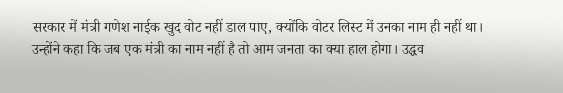सरकार में मंत्री गणेश नाईक खुद वोट नहीं डाल पाए, क्योंकि वोटर लिस्ट में उनका नाम ही नहीं था। उन्होंने कहा कि जब एक मंत्री का नाम नहीं है तो आम जनता का क्या हाल होगा। उद्धव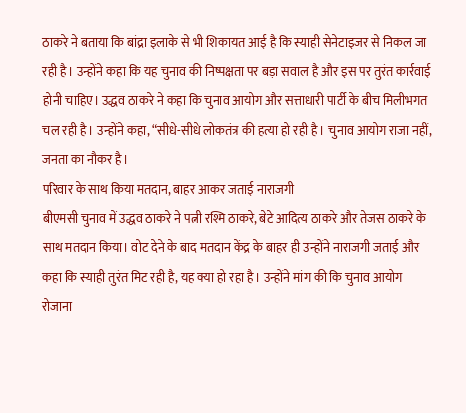ठाकरे ने बताया कि बांद्रा इलाके से भी शिकायत आई है कि स्याही सेनेटाइजर से निकल जा रही है। उन्होंने कहा कि यह चुनाव की निष्पक्षता पर बड़ा सवाल है और इस पर तुरंत कार्रवाई होनी चाहिए। उद्धव ठाकरे ने कहा कि चुनाव आयोग और सत्ताधारी पार्टी के बीच मिलीभगत चल रही है। उन्होंने कहा, “सीधे-सीधे लोकतंत्र की हत्या हो रही है। चुनाव आयोग राजा नहीं, जनता का नौकर है।
परिवार के साथ किया मतदान, बाहर आकर जताई नाराजगी
बीएमसी चुनाव में उद्धव ठाकरे ने पत्नी रश्मि ठाकरे, बेटे आदित्य ठाकरे और तेजस ठाकरे के साथ मतदान किया। वोट देने के बाद मतदान केंद्र के बाहर ही उन्होंने नाराजगी जताई और कहा कि स्याही तुरंत मिट रही है, यह क्या हो रहा है। उन्होंने मांग की कि चुनाव आयोग रोजाना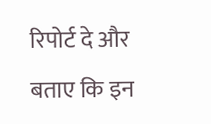रिपोर्ट दे और बताए कि इन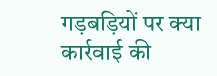गड़बड़ियों पर क्या कार्रवाई की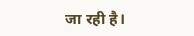जा रही है।